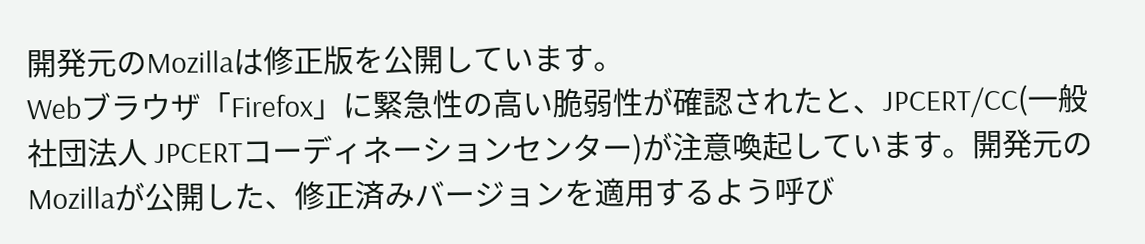開発元のMozillaは修正版を公開しています。
Webブラウザ「Firefox」に緊急性の高い脆弱性が確認されたと、JPCERT/CC(一般社団法人 JPCERTコーディネーションセンター)が注意喚起しています。開発元のMozillaが公開した、修正済みバージョンを適用するよう呼び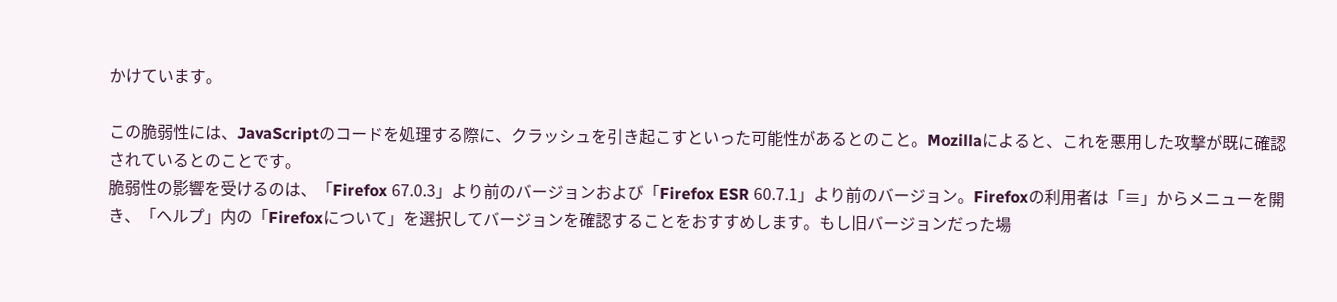かけています。

この脆弱性には、JavaScriptのコードを処理する際に、クラッシュを引き起こすといった可能性があるとのこと。Mozillaによると、これを悪用した攻撃が既に確認されているとのことです。
脆弱性の影響を受けるのは、「Firefox 67.0.3」より前のバージョンおよび「Firefox ESR 60.7.1」より前のバージョン。Firefoxの利用者は「≡」からメニューを開き、「ヘルプ」内の「Firefoxについて」を選択してバージョンを確認することをおすすめします。もし旧バージョンだった場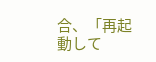合、「再起動して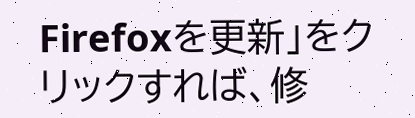Firefoxを更新」をクリックすれば、修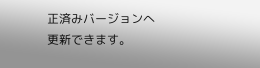正済みバージョンへ更新できます。